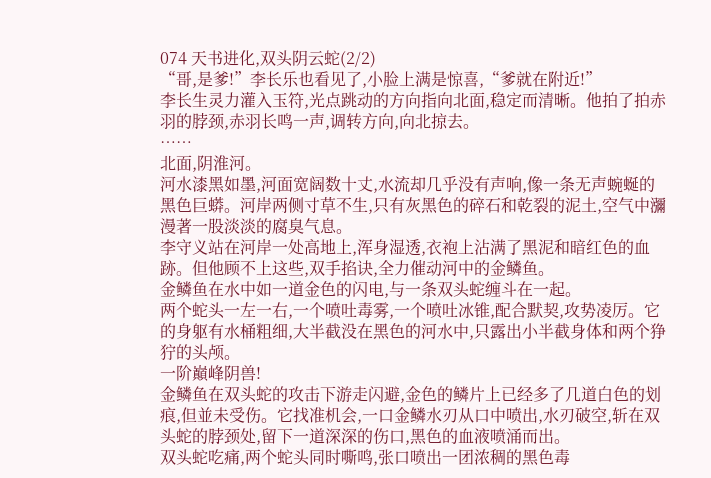074 天书进化,双头阴云蛇(2/2)
“哥,是爹!”李长乐也看见了,小脸上满是惊喜,“爹就在附近!”
李长生灵力灌入玉符,光点跳动的方向指向北面,稳定而清晰。他拍了拍赤羽的脖颈,赤羽长鸣一声,调转方向,向北掠去。
……
北面,阴淮河。
河水漆黑如墨,河面宽阔数十丈,水流却几乎没有声响,像一条无声蜿蜒的黑色巨蟒。河岸两侧寸草不生,只有灰黑色的碎石和乾裂的泥土,空气中瀰漫著一股淡淡的腐臭气息。
李守义站在河岸一处高地上,浑身湿透,衣袍上沾满了黑泥和暗红色的血跡。但他顾不上这些,双手掐诀,全力催动河中的金鳞鱼。
金鳞鱼在水中如一道金色的闪电,与一条双头蛇缠斗在一起。
两个蛇头一左一右,一个喷吐毒雾,一个喷吐冰锥,配合默契,攻势凌厉。它的身躯有水桶粗细,大半截没在黑色的河水中,只露出小半截身体和两个狰狞的头颅。
一阶巔峰阴兽!
金鳞鱼在双头蛇的攻击下游走闪避,金色的鳞片上已经多了几道白色的划痕,但並未受伤。它找准机会,一口金鳞水刃从口中喷出,水刃破空,斩在双头蛇的脖颈处,留下一道深深的伤口,黑色的血液喷涌而出。
双头蛇吃痛,两个蛇头同时嘶鸣,张口喷出一团浓稠的黑色毒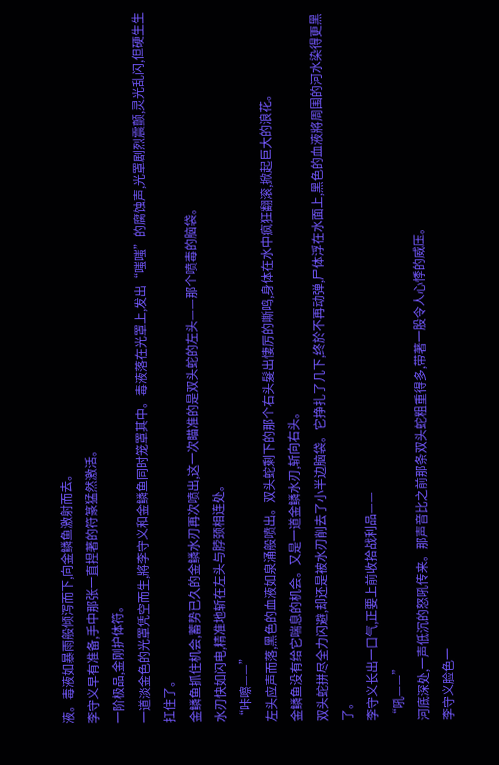液。毒液如暴雨般倾泻而下,向金鳞鱼激射而去。
李守义早有准备,手中那张一直捏著的符篆猛然激活。
一阶极品,金刚护体符。
一道淡金色的光罩凭空而生,將李守义和金鳞鱼同时笼罩其中。毒液落在光罩上,发出“嗤嗤”的腐蚀声,光罩剧烈震颤,灵光乱闪,但硬生生扛住了。
金鳞鱼抓住机会,蓄势已久的金鳞水刃再次喷出,这一次瞄准的是双头蛇的左头——那个喷毒的脑袋。
水刃快如闪电,精准地斩在左头与脖颈相连处。
“咔嚓——”
左头应声而落,黑色的血液如泉涌般喷出。双头蛇剩下的那个右头髮出悽厉的嘶鸣,身体在水中疯狂翻滚,掀起巨大的浪花。
金鳞鱼没有给它喘息的机会。又是一道金鳞水刃,斩向右头。
双头蛇拼尽全力闪避,却还是被水刃削去了小半边脑袋。它挣扎了几下,终於不再动弹,尸体浮在水面上,黑色的血液將周围的河水染得更黑了。
李守义长出一口气,正要上前收拾战利品——
“吼——”
河底深处,一声低沉的怒吼传来。那声音比之前那条双头蛇粗重得多,带著一股令人心悸的威压。
李守义脸色一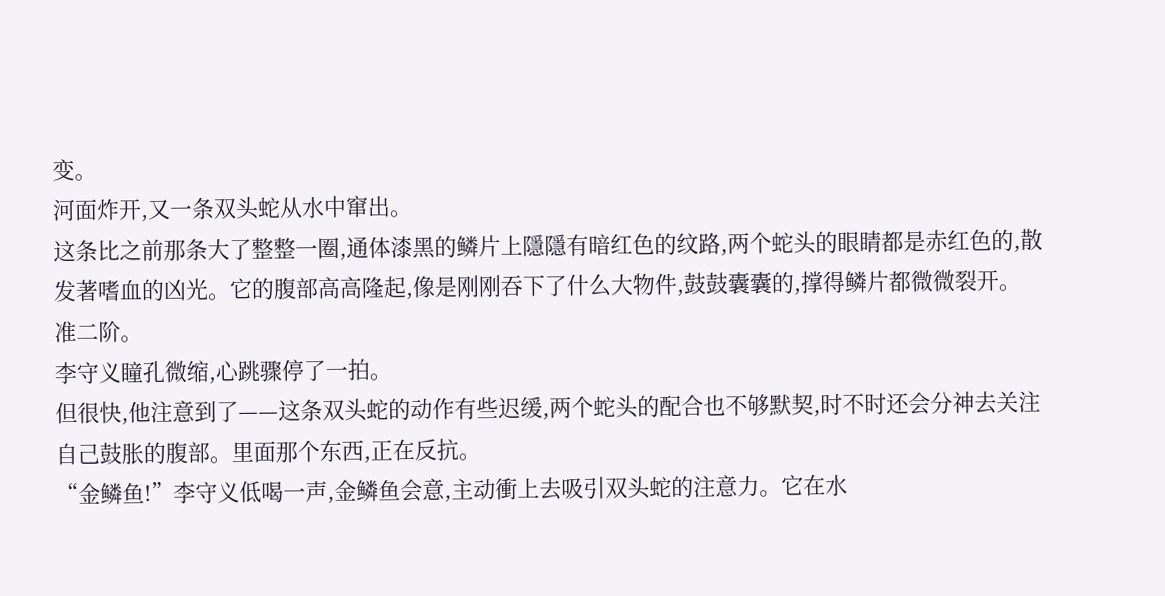变。
河面炸开,又一条双头蛇从水中窜出。
这条比之前那条大了整整一圈,通体漆黑的鳞片上隱隱有暗红色的纹路,两个蛇头的眼睛都是赤红色的,散发著嗜血的凶光。它的腹部高高隆起,像是刚刚吞下了什么大物件,鼓鼓囊囊的,撑得鳞片都微微裂开。
准二阶。
李守义瞳孔微缩,心跳骤停了一拍。
但很快,他注意到了——这条双头蛇的动作有些迟缓,两个蛇头的配合也不够默契,时不时还会分神去关注自己鼓胀的腹部。里面那个东西,正在反抗。
“金鳞鱼!”李守义低喝一声,金鳞鱼会意,主动衝上去吸引双头蛇的注意力。它在水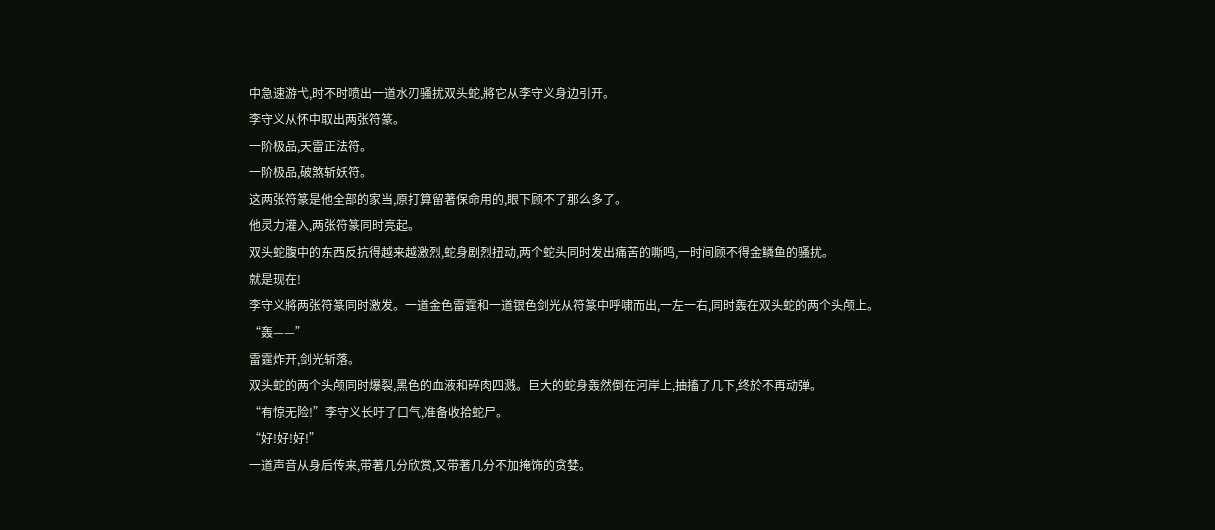中急速游弋,时不时喷出一道水刃骚扰双头蛇,將它从李守义身边引开。
李守义从怀中取出两张符篆。
一阶极品,天雷正法符。
一阶极品,破煞斩妖符。
这两张符篆是他全部的家当,原打算留著保命用的,眼下顾不了那么多了。
他灵力灌入,两张符篆同时亮起。
双头蛇腹中的东西反抗得越来越激烈,蛇身剧烈扭动,两个蛇头同时发出痛苦的嘶鸣,一时间顾不得金鳞鱼的骚扰。
就是现在!
李守义將两张符篆同时激发。一道金色雷霆和一道银色剑光从符篆中呼啸而出,一左一右,同时轰在双头蛇的两个头颅上。
“轰——”
雷霆炸开,剑光斩落。
双头蛇的两个头颅同时爆裂,黑色的血液和碎肉四溅。巨大的蛇身轰然倒在河岸上,抽搐了几下,终於不再动弹。
“有惊无险!”李守义长吁了口气,准备收拾蛇尸。
“好!好!好!”
一道声音从身后传来,带著几分欣赏,又带著几分不加掩饰的贪婪。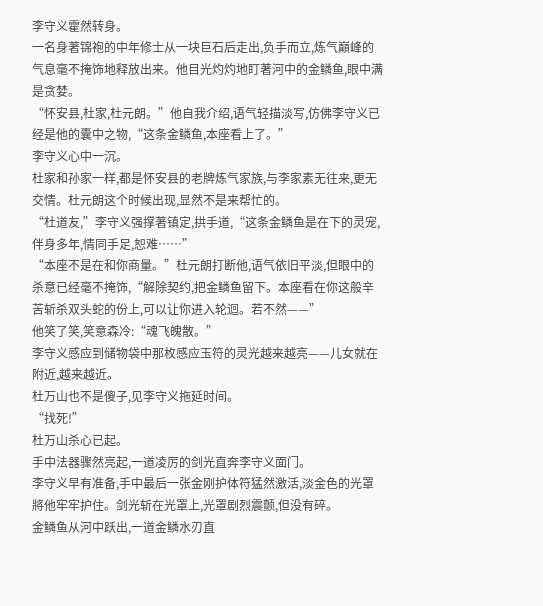李守义霍然转身。
一名身著锦袍的中年修士从一块巨石后走出,负手而立,炼气巔峰的气息毫不掩饰地释放出来。他目光灼灼地盯著河中的金鳞鱼,眼中满是贪婪。
“怀安县,杜家,杜元朗。”他自我介绍,语气轻描淡写,仿佛李守义已经是他的囊中之物,“这条金鳞鱼,本座看上了。”
李守义心中一沉。
杜家和孙家一样,都是怀安县的老牌炼气家族,与李家素无往来,更无交情。杜元朗这个时候出现,显然不是来帮忙的。
“杜道友,”李守义强撑著镇定,拱手道,“这条金鳞鱼是在下的灵宠,伴身多年,情同手足,恕难……”
“本座不是在和你商量。”杜元朗打断他,语气依旧平淡,但眼中的杀意已经毫不掩饰,“解除契约,把金鳞鱼留下。本座看在你这般辛苦斩杀双头蛇的份上,可以让你进入轮迴。若不然——”
他笑了笑,笑意森冷:“魂飞魄散。”
李守义感应到储物袋中那枚感应玉符的灵光越来越亮——儿女就在附近,越来越近。
杜万山也不是傻子,见李守义拖延时间。
“找死!”
杜万山杀心已起。
手中法器骤然亮起,一道凌厉的剑光直奔李守义面门。
李守义早有准备,手中最后一张金刚护体符猛然激活,淡金色的光罩將他牢牢护住。剑光斩在光罩上,光罩剧烈震颤,但没有碎。
金鳞鱼从河中跃出,一道金鳞水刃直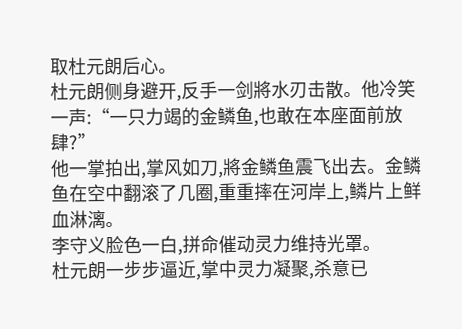取杜元朗后心。
杜元朗侧身避开,反手一剑將水刃击散。他冷笑一声:“一只力竭的金鳞鱼,也敢在本座面前放肆?”
他一掌拍出,掌风如刀,將金鳞鱼震飞出去。金鳞鱼在空中翻滚了几圈,重重摔在河岸上,鳞片上鲜血淋漓。
李守义脸色一白,拼命催动灵力维持光罩。
杜元朗一步步逼近,掌中灵力凝聚,杀意已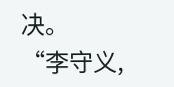决。
“李守义,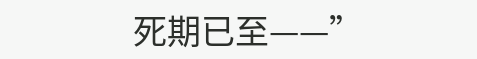死期已至——”